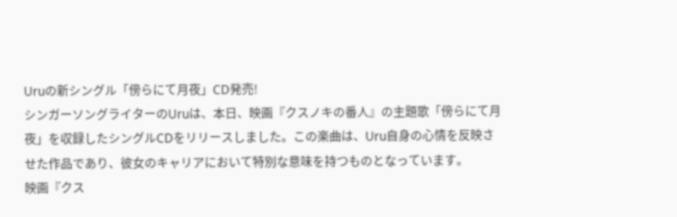Uruの新シングル「傍らにて月夜」CD発売!
シンガーソングライターのUruは、本日、映画『クスノキの番人』の主題歌「傍らにて月夜」を収録したシングルCDをリリースしました。この楽曲は、Uru自身の心情を反映させた作品であり、彼女のキャリアにおいて特別な意味を持つものとなっています。
映画『クス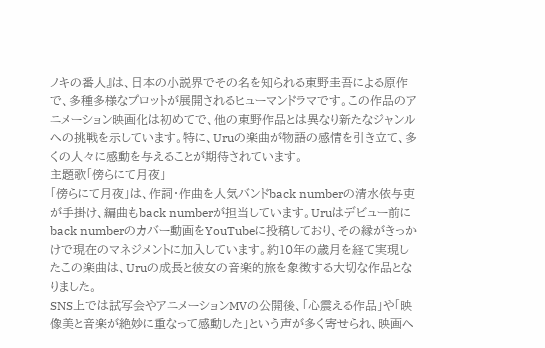ノキの番人』は、日本の小説界でその名を知られる東野圭吾による原作で、多種多様なプロットが展開されるヒューマンドラマです。この作品のアニメーション映画化は初めてで、他の東野作品とは異なり新たなジャンルへの挑戦を示しています。特に、Uruの楽曲が物語の感情を引き立て、多くの人々に感動を与えることが期待されています。
主題歌「傍らにて月夜」
「傍らにて月夜」は、作詞・作曲を人気バンドback numberの清水依与吏が手掛け、編曲もback numberが担当しています。Uruはデビュー前にback numberのカバー動画をYouTubeに投稿しており、その縁がきっかけで現在のマネジメントに加入しています。約10年の歳月を経て実現したこの楽曲は、Uruの成長と彼女の音楽的旅を象徴する大切な作品となりました。
SNS上では試写会やアニメーションMVの公開後、「心震える作品」や「映像美と音楽が絶妙に重なって感動した」という声が多く寄せられ、映画へ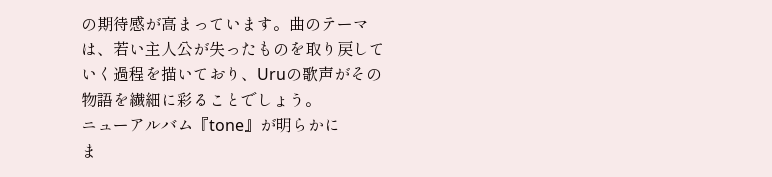の期待感が高まっています。曲のテーマは、若い主人公が失ったものを取り戻していく過程を描いており、Uruの歌声がその物語を繊細に彩ることでしょう。
ニューアルバム『tone』が明らかに
ま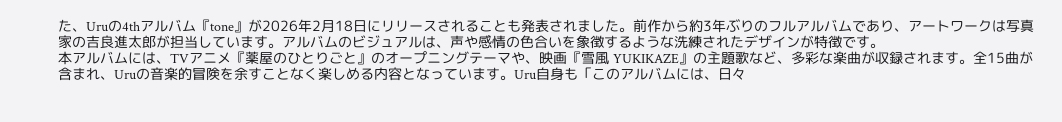た、Uruの4thアルバム『tone』が2026年2月18日にリリースされることも発表されました。前作から約3年ぶりのフルアルバムであり、アートワークは写真家の吉良進太郎が担当しています。アルバムのビジュアルは、声や感情の色合いを象徴するような洗練されたデザインが特徴です。
本アルバムには、TVアニメ『薬屋のひとりごと』のオープニングテーマや、映画『雪風 YUKIKAZE』の主題歌など、多彩な楽曲が収録されます。全15曲が含まれ、Uruの音楽的冒険を余すことなく楽しめる内容となっています。Uru自身も「このアルバムには、日々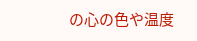の心の色や温度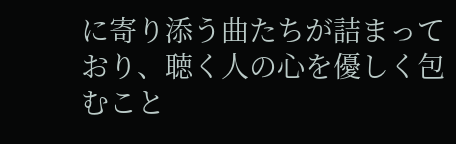に寄り添う曲たちが詰まっており、聴く人の心を優しく包むこと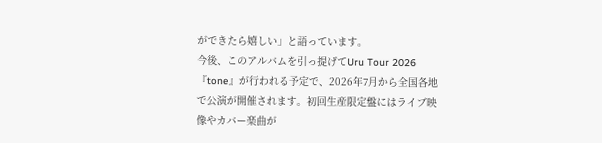ができたら嬉しい」と語っています。
今後、このアルバムを引っ提げてUru Tour 2026『tone』が行われる予定で、2026年7月から全国各地で公演が開催されます。初回生産限定盤にはライブ映像やカバー楽曲が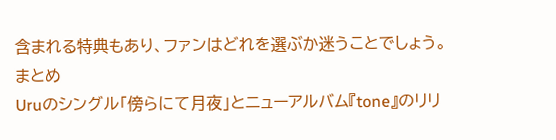含まれる特典もあり、ファンはどれを選ぶか迷うことでしょう。
まとめ
Uruのシングル「傍らにて月夜」とニューアルバム『tone』のリリ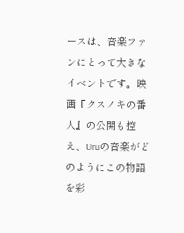ースは、音楽ファンにとって大きなイベントです。映画『クスノキの番人』の公開も控え、Uruの音楽がどのようにこの物語を彩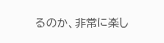るのか、非常に楽し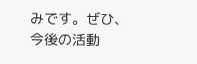みです。ぜひ、今後の活動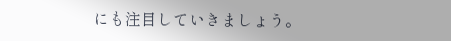にも注目していきましょう。